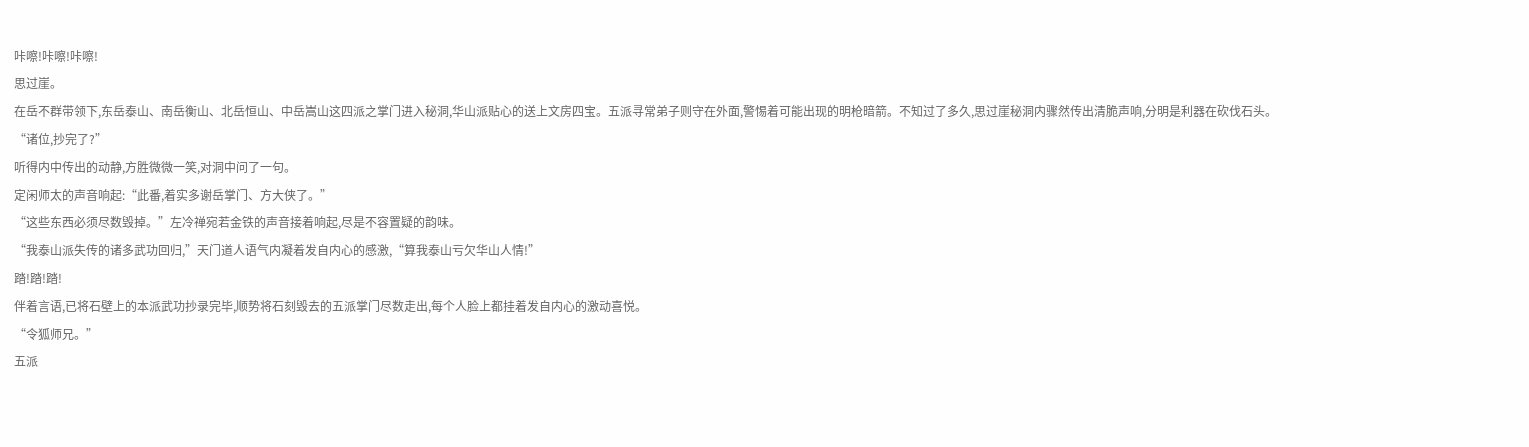咔嚓!咔嚓!咔嚓!
思过崖。
在岳不群带领下,东岳泰山、南岳衡山、北岳恒山、中岳嵩山这四派之掌门进入秘洞,华山派贴心的送上文房四宝。五派寻常弟子则守在外面,警惕着可能出现的明枪暗箭。不知过了多久,思过崖秘洞内骤然传出清脆声响,分明是利器在砍伐石头。
“诸位,抄完了?”
听得内中传出的动静,方胜微微一笑,对洞中问了一句。
定闲师太的声音响起:“此番,着实多谢岳掌门、方大侠了。”
“这些东西必须尽数毁掉。”左冷禅宛若金铁的声音接着响起,尽是不容置疑的韵味。
“我泰山派失传的诸多武功回归,”天门道人语气内凝着发自内心的感激,“算我泰山亏欠华山人情!”
踏!踏!踏!
伴着言语,已将石壁上的本派武功抄录完毕,顺势将石刻毁去的五派掌门尽数走出,每个人脸上都挂着发自内心的激动喜悦。
“令狐师兄。”
五派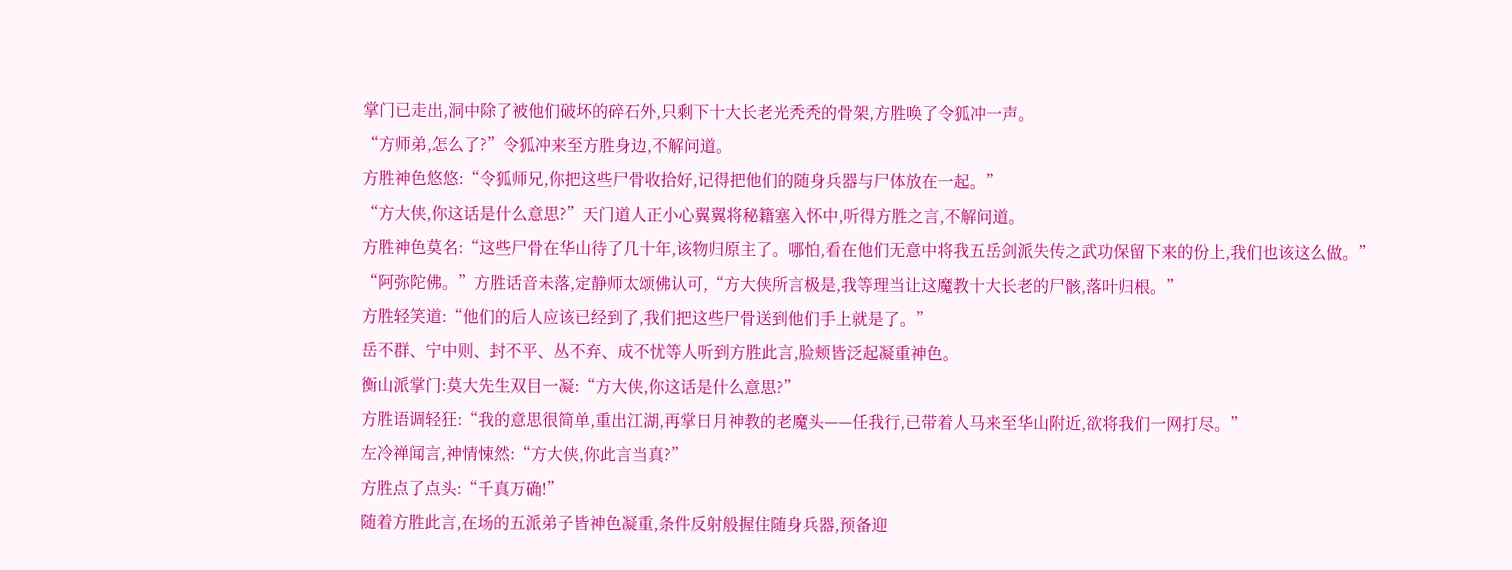掌门已走出,洞中除了被他们破坏的碎石外,只剩下十大长老光秃秃的骨架,方胜唤了令狐冲一声。
“方师弟,怎么了?”令狐冲来至方胜身边,不解问道。
方胜神色悠悠:“令狐师兄,你把这些尸骨收拾好,记得把他们的随身兵器与尸体放在一起。”
“方大侠,你这话是什么意思?”天门道人正小心翼翼将秘籍塞入怀中,听得方胜之言,不解问道。
方胜神色莫名:“这些尸骨在华山待了几十年,该物归原主了。哪怕,看在他们无意中将我五岳剑派失传之武功保留下来的份上,我们也该这么做。”
“阿弥陀佛。”方胜话音未落,定静师太颂佛认可,“方大侠所言极是,我等理当让这魔教十大长老的尸骸,落叶归根。”
方胜轻笑道:“他们的后人应该已经到了,我们把这些尸骨送到他们手上就是了。”
岳不群、宁中则、封不平、丛不弃、成不忧等人听到方胜此言,脸颊皆泛起凝重神色。
衡山派掌门:莫大先生双目一凝:“方大侠,你这话是什么意思?”
方胜语调轻狂:“我的意思很简单,重出江湖,再掌日月神教的老魔头——任我行,已带着人马来至华山附近,欲将我们一网打尽。”
左冷禅闻言,神情悚然:“方大侠,你此言当真?”
方胜点了点头:“千真万确!”
随着方胜此言,在场的五派弟子皆神色凝重,条件反射般握住随身兵器,预备迎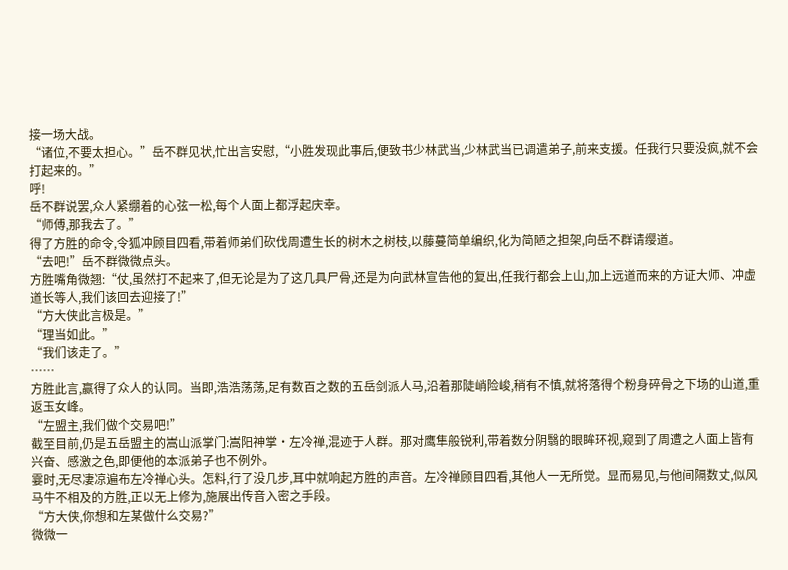接一场大战。
“诸位,不要太担心。”岳不群见状,忙出言安慰,“小胜发现此事后,便致书少林武当,少林武当已调遣弟子,前来支援。任我行只要没疯,就不会打起来的。”
呼!
岳不群说罢,众人紧绷着的心弦一松,每个人面上都浮起庆幸。
“师傅,那我去了。”
得了方胜的命令,令狐冲顾目四看,带着师弟们砍伐周遭生长的树木之树枝,以藤蔓简单编织,化为简陋之担架,向岳不群请缨道。
“去吧!”岳不群微微点头。
方胜嘴角微翘:“仗,虽然打不起来了,但无论是为了这几具尸骨,还是为向武林宣告他的复出,任我行都会上山,加上远道而来的方证大师、冲虚道长等人,我们该回去迎接了!”
“方大侠此言极是。”
“理当如此。”
“我们该走了。”
……
方胜此言,赢得了众人的认同。当即,浩浩荡荡,足有数百之数的五岳剑派人马,沿着那陡峭险峻,稍有不慎,就将落得个粉身碎骨之下场的山道,重返玉女峰。
“左盟主,我们做个交易吧!”
截至目前,仍是五岳盟主的嵩山派掌门:嵩阳神掌·左冷禅,混迹于人群。那对鹰隼般锐利,带着数分阴翳的眼眸环视,窥到了周遭之人面上皆有兴奋、感激之色,即便他的本派弟子也不例外。
霎时,无尽凄凉遍布左冷禅心头。怎料,行了没几步,耳中就响起方胜的声音。左冷禅顾目四看,其他人一无所觉。显而易见,与他间隔数丈,似风马牛不相及的方胜,正以无上修为,施展出传音入密之手段。
“方大侠,你想和左某做什么交易?”
微微一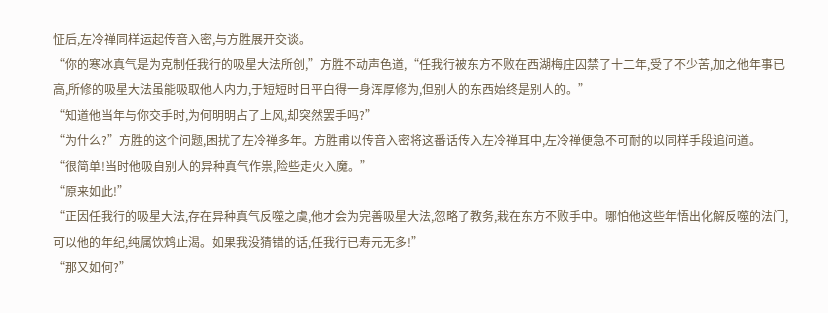怔后,左冷禅同样运起传音入密,与方胜展开交谈。
“你的寒冰真气是为克制任我行的吸星大法所创,”方胜不动声色道,“任我行被东方不败在西湖梅庄囚禁了十二年,受了不少苦,加之他年事已高,所修的吸星大法虽能吸取他人内力,于短短时日平白得一身浑厚修为,但别人的东西始终是别人的。”
“知道他当年与你交手时,为何明明占了上风,却突然罢手吗?”
“为什么?”方胜的这个问题,困扰了左冷禅多年。方胜甫以传音入密将这番话传入左冷禅耳中,左冷禅便急不可耐的以同样手段追问道。
“很简单!当时他吸自别人的异种真气作祟,险些走火入魔。”
“原来如此!”
“正因任我行的吸星大法,存在异种真气反噬之虞,他才会为完善吸星大法,忽略了教务,栽在东方不败手中。哪怕他这些年悟出化解反噬的法门,可以他的年纪,纯属饮鸩止渴。如果我没猜错的话,任我行已寿元无多!”
“那又如何?”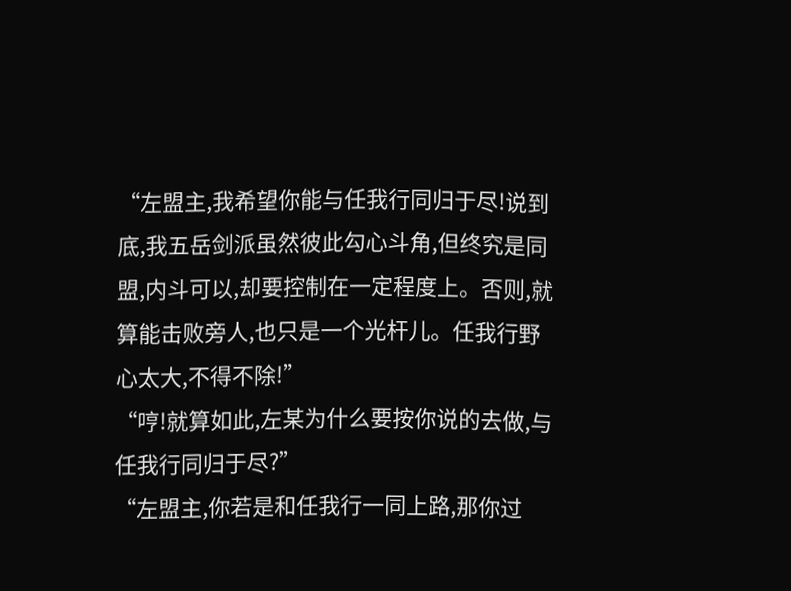“左盟主,我希望你能与任我行同归于尽!说到底,我五岳剑派虽然彼此勾心斗角,但终究是同盟,内斗可以,却要控制在一定程度上。否则,就算能击败旁人,也只是一个光杆儿。任我行野心太大,不得不除!”
“哼!就算如此,左某为什么要按你说的去做,与任我行同归于尽?”
“左盟主,你若是和任我行一同上路,那你过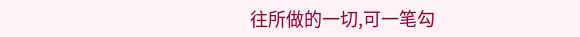往所做的一切,可一笔勾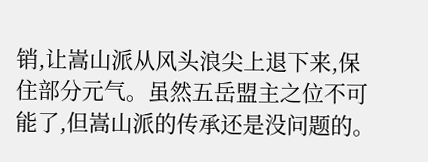销,让嵩山派从风头浪尖上退下来,保住部分元气。虽然五岳盟主之位不可能了,但嵩山派的传承还是没问题的。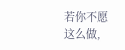若你不愿这么做,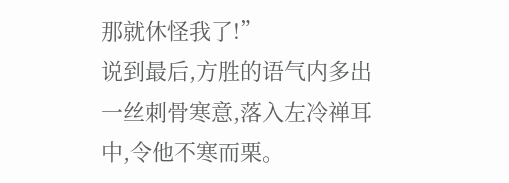那就休怪我了!”
说到最后,方胜的语气内多出一丝刺骨寒意,落入左冷禅耳中,令他不寒而栗。